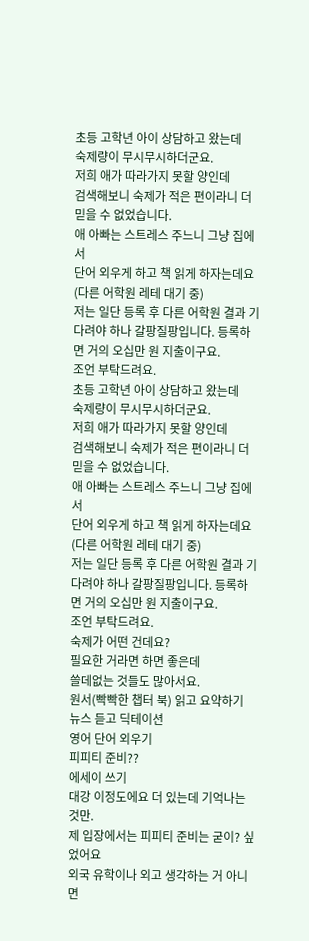초등 고학년 아이 상담하고 왔는데
숙제량이 무시무시하더군요.
저희 애가 따라가지 못할 양인데
검색해보니 숙제가 적은 편이라니 더 믿을 수 없었습니다.
애 아빠는 스트레스 주느니 그냥 집에서
단어 외우게 하고 책 읽게 하자는데요
(다른 어학원 레테 대기 중)
저는 일단 등록 후 다른 어학원 결과 기다려야 하나 갈팡질팡입니다. 등록하면 거의 오십만 원 지출이구요.
조언 부탁드려요.
초등 고학년 아이 상담하고 왔는데
숙제량이 무시무시하더군요.
저희 애가 따라가지 못할 양인데
검색해보니 숙제가 적은 편이라니 더 믿을 수 없었습니다.
애 아빠는 스트레스 주느니 그냥 집에서
단어 외우게 하고 책 읽게 하자는데요
(다른 어학원 레테 대기 중)
저는 일단 등록 후 다른 어학원 결과 기다려야 하나 갈팡질팡입니다. 등록하면 거의 오십만 원 지출이구요.
조언 부탁드려요.
숙제가 어떤 건데요?
필요한 거라면 하면 좋은데
쓸데없는 것들도 많아서요.
원서(빡빡한 챕터 북) 읽고 요약하기
뉴스 듣고 딕테이션
영어 단어 외우기
피피티 준비??
에세이 쓰기
대강 이정도에요 더 있는데 기억나는 것만.
제 입장에서는 피피티 준비는 굳이? 싶었어요
외국 유학이나 외고 생각하는 거 아니면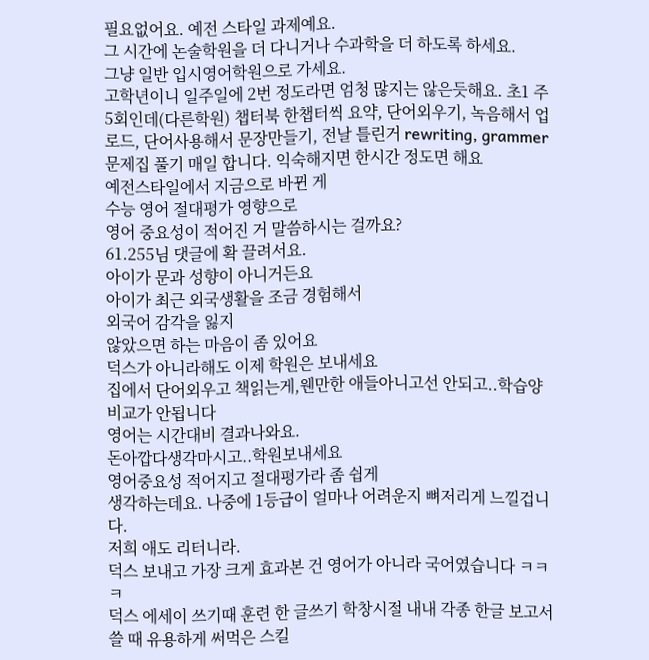필요없어요. 예전 스타일 과제예요.
그 시간에 논술학원을 더 다니거나 수과학을 더 하도록 하세요.
그냥 일반 입시영어학원으로 가세요.
고학년이니 일주일에 2번 정도라면 엄청 많지는 않은듯해요. 초1 주5회인데(다른학원) 챕터북 한챕터씩 요약, 단어외우기, 녹음해서 업로드, 단어사용해서 문장만들기, 전날 틀린거 rewriting, grammer 문제집 풀기 매일 합니다. 익숙해지면 한시간 정도면 해요
예전스타일에서 지금으로 바뀐 게
수능 영어 절대평가 영향으로
영어 중요성이 적어진 거 말씀하시는 걸까요?
61.255님 댓글에 확 끌려서요.
아이가 문과 성향이 아니거든요
아이가 최근 외국생활을 조금 경험해서
외국어 감각을 잃지
않았으면 하는 마음이 좀 있어요
덕스가 아니라해도 이제 학원은 보내세요
집에서 단어외우고 책읽는게,웬만한 애들아니고선 안되고..학습양 비교가 안됩니다
영어는 시간대비 결과나와요.
돈아깝다생각마시고..학원보내세요
영어중요성 적어지고 절대평가라 좀 쉽게
생각하는데요. 나중에 1등급이 얼마나 어려운지 뼈저리게 느낄겁니다.
저희 애도 리터니라.
덕스 보내고 가장 크게 효과본 건 영어가 아니라 국어였습니다 ㅋㅋㅋ
덕스 에세이 쓰기때 훈련 한 글쓰기 학창시절 내내 각종 한글 보고서 쓸 때 유용하게 써먹은 스킬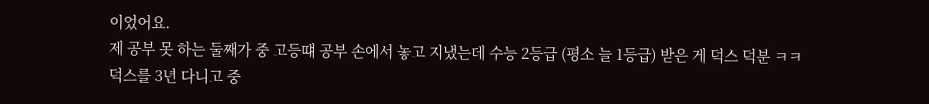이었어요.
제 공부 못 하는 둘째가 중 고등떄 공부 손에서 놓고 지냈는데 수능 2등급 (평소 늘 1등급) 받은 게 덕스 덕분 ㅋㅋ
덕스를 3년 다니고 중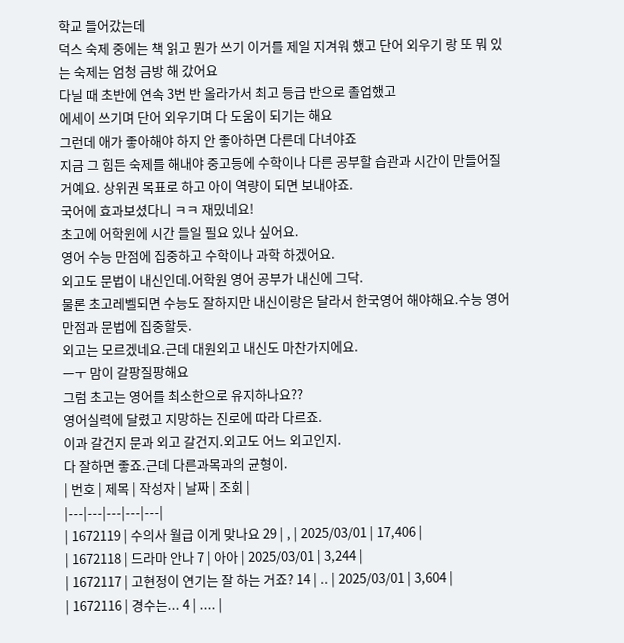학교 들어갔는데
덕스 숙제 중에는 책 읽고 뭔가 쓰기 이거를 제일 지겨워 했고 단어 외우기 랑 또 뭐 있는 숙제는 엄청 금방 해 갔어요
다닐 때 초반에 연속 3번 반 올라가서 최고 등급 반으로 졸업했고
에세이 쓰기며 단어 외우기며 다 도움이 되기는 해요
그런데 애가 좋아해야 하지 안 좋아하면 다른데 다녀야죠
지금 그 힘든 숙제를 해내야 중고등에 수학이나 다른 공부할 습관과 시간이 만들어질 거예요. 상위권 목표로 하고 아이 역량이 되면 보내야죠.
국어에 효과보셨다니 ㅋㅋ 재밌네요!
초고에 어학윈에 시간 들일 필요 있나 싶어요.
영어 수능 만점에 집중하고 수학이나 과학 하겠어요.
외고도 문법이 내신인데.어학원 영어 공부가 내신에 그닥.
물론 초고레벨되면 수능도 잘하지만 내신이랑은 달라서 한국영어 해야해요.수능 영어 만점과 문법에 집중할듯.
외고는 모르겠네요.근데 대원외고 내신도 마찬가지에요.
ㅡㅜ 맘이 갈팡질팡해요
그럼 초고는 영어를 최소한으로 유지하나요??
영어실력에 달렸고 지망하는 진로에 따라 다르죠.
이과 갈건지 문과 외고 갈건지.외고도 어느 외고인지.
다 잘하면 좋죠.근데 다른과목과의 균형이.
| 번호 | 제목 | 작성자 | 날짜 | 조회 |
|---|---|---|---|---|
| 1672119 | 수의사 월급 이게 맞나요 29 | , | 2025/03/01 | 17,406 |
| 1672118 | 드라마 안나 7 | 아아 | 2025/03/01 | 3,244 |
| 1672117 | 고현정이 연기는 잘 하는 거죠? 14 | .. | 2025/03/01 | 3,604 |
| 1672116 | 경수는... 4 | .... |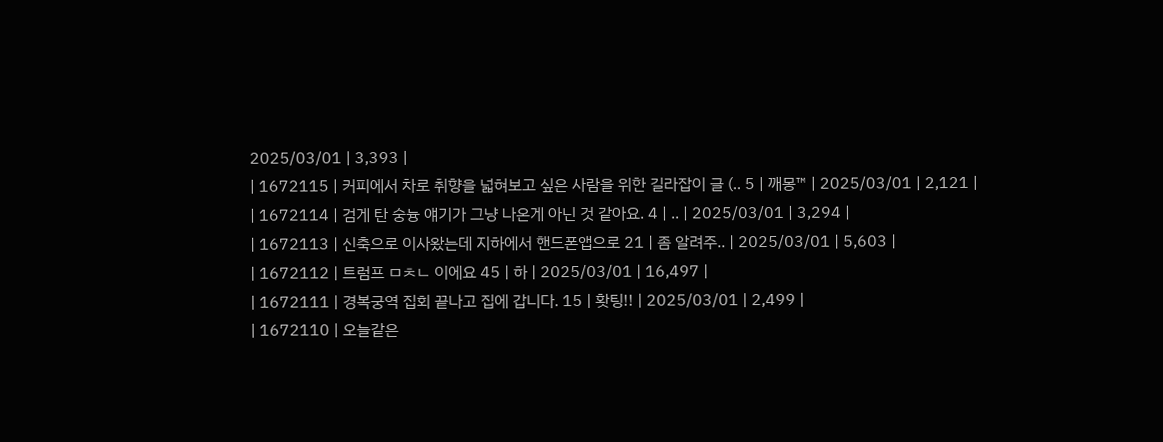2025/03/01 | 3,393 |
| 1672115 | 커피에서 차로 취향을 넓혀보고 싶은 사람을 위한 길라잡이 글 (.. 5 | 깨몽™ | 2025/03/01 | 2,121 |
| 1672114 | 검게 탄 숭늉 얘기가 그냥 나온게 아닌 것 같아요. 4 | .. | 2025/03/01 | 3,294 |
| 1672113 | 신축으로 이사왔는데 지하에서 핸드폰앱으로 21 | 좀 알려주.. | 2025/03/01 | 5,603 |
| 1672112 | 트럼프 ㅁㅊㄴ 이에요 45 | 하 | 2025/03/01 | 16,497 |
| 1672111 | 경복궁역 집회 끝나고 집에 갑니다. 15 | 홧팅!! | 2025/03/01 | 2,499 |
| 1672110 | 오늘같은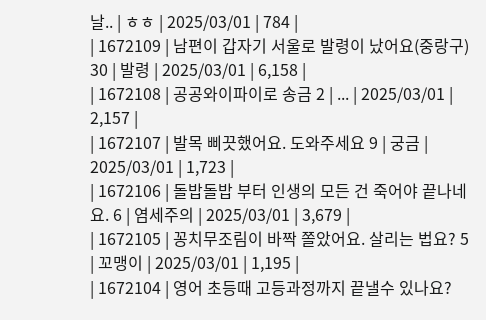날.. | ㅎㅎ | 2025/03/01 | 784 |
| 1672109 | 남편이 갑자기 서울로 발령이 났어요(중랑구) 30 | 발령 | 2025/03/01 | 6,158 |
| 1672108 | 공공와이파이로 송금 2 | ... | 2025/03/01 | 2,157 |
| 1672107 | 발목 삐끗했어요. 도와주세요 9 | 궁금 | 2025/03/01 | 1,723 |
| 1672106 | 돌밥돌밥 부터 인생의 모든 건 죽어야 끝나네요. 6 | 염세주의 | 2025/03/01 | 3,679 |
| 1672105 | 꽁치무조림이 바짝 쫄았어요. 살리는 법요? 5 | 꼬맹이 | 2025/03/01 | 1,195 |
| 1672104 | 영어 초등때 고등과정까지 끝낼수 있나요?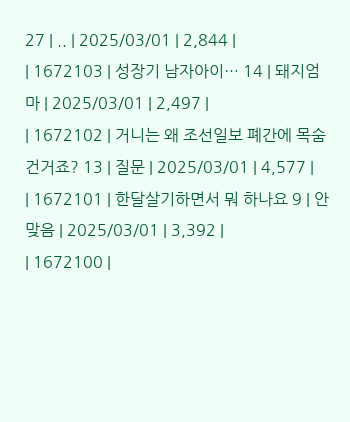27 | .. | 2025/03/01 | 2,844 |
| 1672103 | 성장기 남자아이… 14 | 돼지엄마 | 2025/03/01 | 2,497 |
| 1672102 | 거니는 왜 조선일보 폐간에 목숨건거죠? 13 | 질문 | 2025/03/01 | 4,577 |
| 1672101 | 한달살기하면서 뭐 하나요 9 | 안맞음 | 2025/03/01 | 3,392 |
| 1672100 |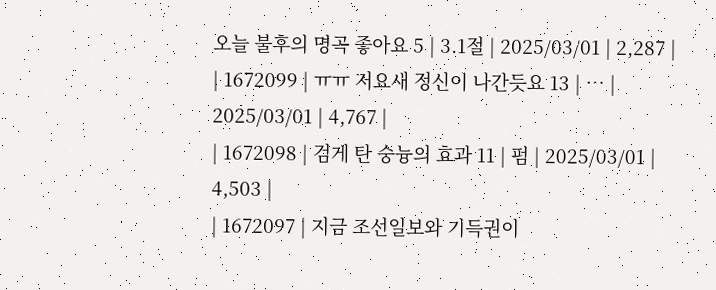오늘 불후의 명곡 좋아요 5 | 3.1절 | 2025/03/01 | 2,287 |
| 1672099 | ㅠㅠ 저요새 정신이 나간듯요 13 | … | 2025/03/01 | 4,767 |
| 1672098 | 검게 탄 숭늉의 효과 11 | 펌 | 2025/03/01 | 4,503 |
| 1672097 | 지금 조선일보와 기득권이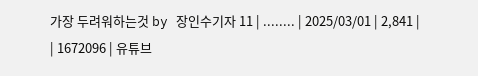가장 두려워하는것 by 장인수기자 11 | ........ | 2025/03/01 | 2,841 |
| 1672096 | 유튜브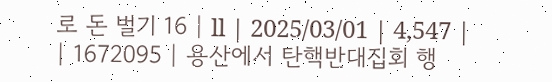로 돈 벌기 16 | ll | 2025/03/01 | 4,547 |
| 1672095 | 용산에서 탄핵반대집회 행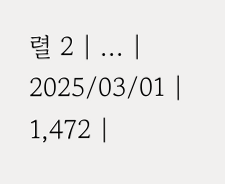렬 2 | ... | 2025/03/01 | 1,472 |